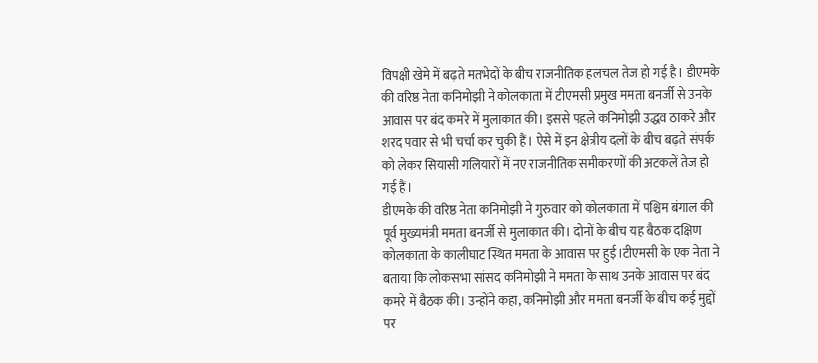विपक्षी खेमे में बढ़ते मतभेदों के बीच राजनीतिक हलचल तेज हो गई है। डीएमके की वरिष्ठ नेता कनिमोझी ने कोलकाता में टीएमसी प्रमुख ममता बनर्जी से उनके आवास पर बंद कमरे में मुलाकात की। इससे पहले कनिमोझी उद्धव ठाकरे और शरद पवार से भी चर्चा कर चुकी हैं। ऐसे में इन क्षेत्रीय दलों के बीच बढ़ते संपर्क को लेकर सियासी गलियारों में नए राजनीतिक समीकरणों की अटकलें तेज हो गई हैं।
डीएमके की वरिष्ठ नेता कनिमोझी ने गुरुवार को कोलकाता में पश्चिम बंगाल की पूर्व मुख्यमंत्री ममता बनर्जी से मुलाकात की। दोनों के बीच यह बैठक दक्षिण कोलकाता के कालीघाट स्थित ममता के आवास पर हुई।टीएमसी के एक नेता ने बताया कि लोकसभा सांसद कनिमोझी ने ममता के साथ उनके आवास पर बंद कमरे में बैठक की। उन्होंने कहा, कनिमोझी और ममता बनर्जी के बीच कई मुद्दों पर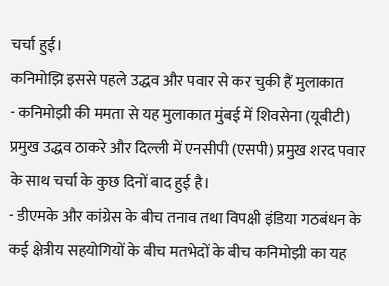चर्चा हुई।
कनिमोझि इससे पहले उद्धव और पवार से कर चुकी हैं मुलाकात
- कनिमोझी की ममता से यह मुलाकात मुंबई में शिवसेना (यूबीटी) प्रमुख उद्धव ठाकरे और दिल्ली में एनसीपी (एसपी) प्रमुख शरद पवार के साथ चर्चा के कुछ दिनों बाद हुई है।
- डीएमके और कांग्रेस के बीच तनाव तथा विपक्षी इंडिया गठबंधन के कई क्षेत्रीय सहयोगियों के बीच मतभेदों के बीच कनिमोझी का यह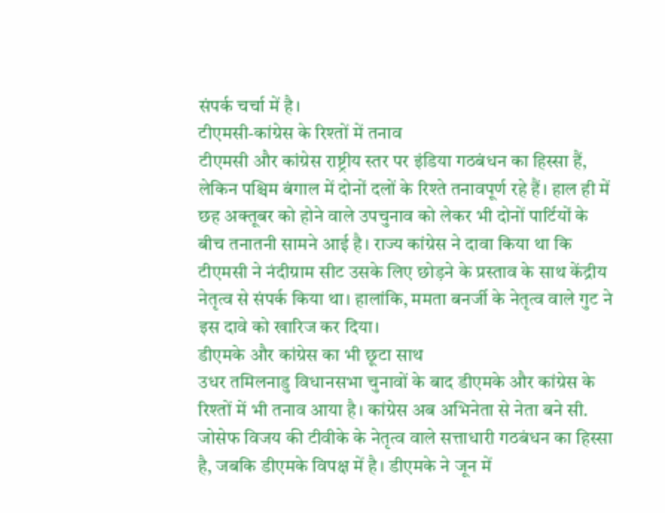संपर्क चर्चा में है।
टीएमसी-कांग्रेस के रिश्तों में तनाव
टीएमसी और कांग्रेस राष्ट्रीय स्तर पर इंडिया गठबंधन का हिस्सा हैं, लेकिन पश्चिम बंगाल में दोनों दलों के रिश्ते तनावपूर्ण रहे हैं। हाल ही में छह अक्तूबर को होने वाले उपचुनाव को लेकर भी दोनों पार्टियों के बीच तनातनी सामने आई है। राज्य कांग्रेस ने दावा किया था कि टीएमसी ने नंदीग्राम सीट उसके लिए छोड़ने के प्रस्ताव के साथ केंद्रीय नेतृत्व से संपर्क किया था। हालांकि, ममता बनर्जी के नेतृत्व वाले गुट ने इस दावे को खारिज कर दिया।
डीएमके और कांग्रेस का भी छूटा साथ
उधर तमिलनाडु विधानसभा चुनावों के बाद डीएमके और कांग्रेस के रिश्तों में भी तनाव आया है। कांग्रेस अब अभिनेता से नेता बने सी. जोसेफ विजय की टीवीके के नेतृत्व वाले सत्ताधारी गठबंधन का हिस्सा है, जबकि डीएमके विपक्ष में है। डीएमके ने जून में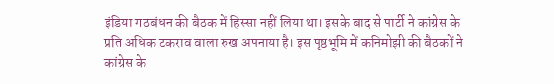इंडिया गठबंधन की बैठक में हिस्सा नहीं लिया था। इसके बाद से पार्टी ने कांग्रेस के प्रति अधिक टकराव वाला रुख अपनाया है। इस पृष्ठभूमि में कनिमोझी की बैठकों ने कांग्रेस के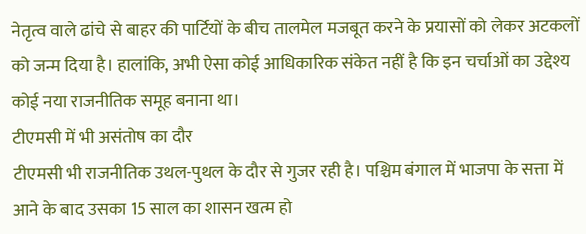नेतृत्व वाले ढांचे से बाहर की पार्टियों के बीच तालमेल मजबूत करने के प्रयासों को लेकर अटकलों को जन्म दिया है। हालांकि, अभी ऐसा कोई आधिकारिक संकेत नहीं है कि इन चर्चाओं का उद्देश्य कोई नया राजनीतिक समूह बनाना था।
टीएमसी में भी असंतोष का दौर
टीएमसी भी राजनीतिक उथल-पुथल के दौर से गुजर रही है। पश्चिम बंगाल में भाजपा के सत्ता में आने के बाद उसका 15 साल का शासन खत्म हो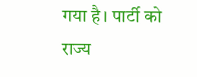गया है। पार्टी को राज्य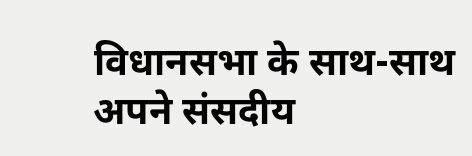विधानसभा के साथ-साथ अपने संसदीय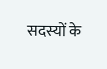सदस्यों के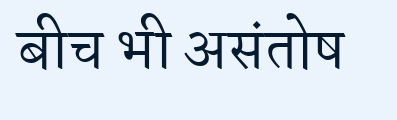बीच भी असंतोष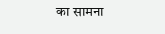का सामना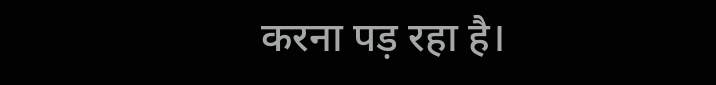करना पड़ रहा है।